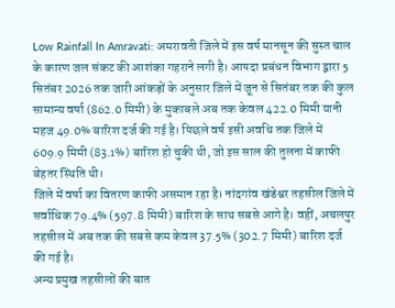Low Rainfall In Amravati: अमरावती जिले में इस वर्ष मानसून की सुस्त चाल के कारण जल संकट की आशंका गहराने लगी है। आपदा प्रबंधन विभाग द्वारा 5 सितंबर 2026 तक जारी आंकड़ों के अनुसार जिले में जून से सितंबर तक की कुल सामान्य वर्षा (862.0 मिमी) के मुकाबले अब तक केवल 422.0 मिमी यानी महज 49.0% बारिश दर्ज की गई है। पिछले वर्ष इसी अवधि तक जिले में 609.9 मिमी (83.1%) बारिश हो चुकी थी, जो इस साल की तुलना में काफी बेहतर स्थिति थी।
जिले में वर्षा का वितरण काफी असमान रहा है। नांदगांव खंडेश्वर तहसील जिले में सर्वाधिक 79.4% (597.8 मिमी) बारिश के साथ सबसे आगे है। वहीं, अचलपुर तहसील में अब तक की सबसे कम केवल 37.5% (302.7 मिमी) बारिश दर्ज की गई है।
अन्य प्रमुख तहसीलों की बात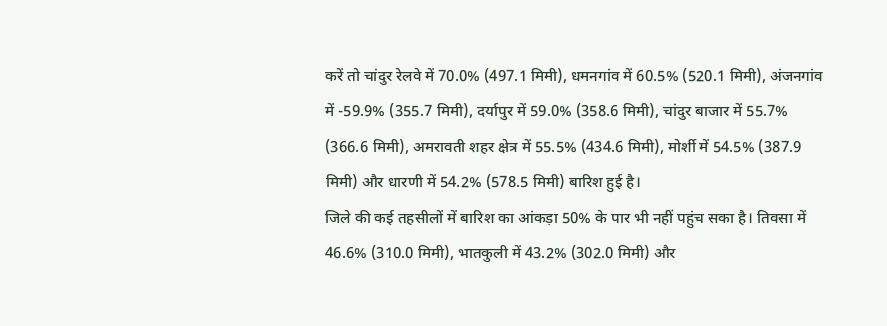करें तो चांदुर रेलवे में 70.0% (497.1 मिमी), धमनगांव में 60.5% (520.1 मिमी), अंजनगांव में -59.9% (355.7 मिमी), दर्यापुर में 59.0% (358.6 मिमी), चांदुर बाजार में 55.7% (366.6 मिमी), अमरावती शहर क्षेत्र में 55.5% (434.6 मिमी), मोर्शी में 54.5% (387.9 मिमी) और धारणी में 54.2% (578.5 मिमी) बारिश हुई है।
जिले की कई तहसीलों में बारिश का आंकड़ा 50% के पार भी नहीं पहुंच सका है। तिवसा में 46.6% (310.0 मिमी), भातकुली में 43.2% (302.0 मिमी) और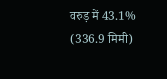वरुड़ में 43.1% (336.9 मिमी)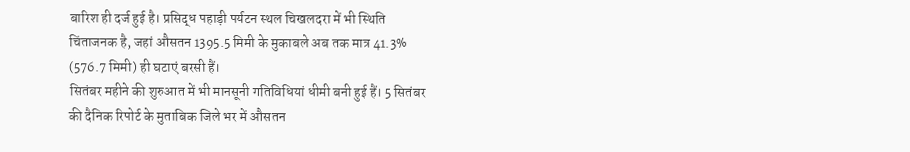बारिश ही दर्ज हुई है। प्रसिद्ध पहाड़ी पर्यटन स्थल चिखलदरा में भी स्थिति चिंताजनक है, जहां औसतन 1395.5 मिमी के मुकाबले अब तक मात्र 41.3% (576.7 मिमी) ही घटाएं बरसी हैं।
सितंबर महीने की शुरुआत में भी मानसूनी गतिविधियां धीमी बनी हुई हैं। 5 सितंबर की दैनिक रिपोर्ट के मुताबिक जिले भर में औसतन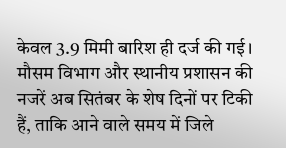केवल 3.9 मिमी बारिश ही दर्ज की गई। मौसम विभाग और स्थानीय प्रशासन की नजरें अब सितंबर के शेष दिनों पर टिकी हैं, ताकि आने वाले समय में जिले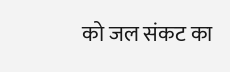को जल संकट का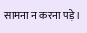सामना न करना पड़े।